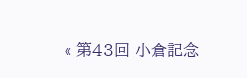« 第43回 小倉記念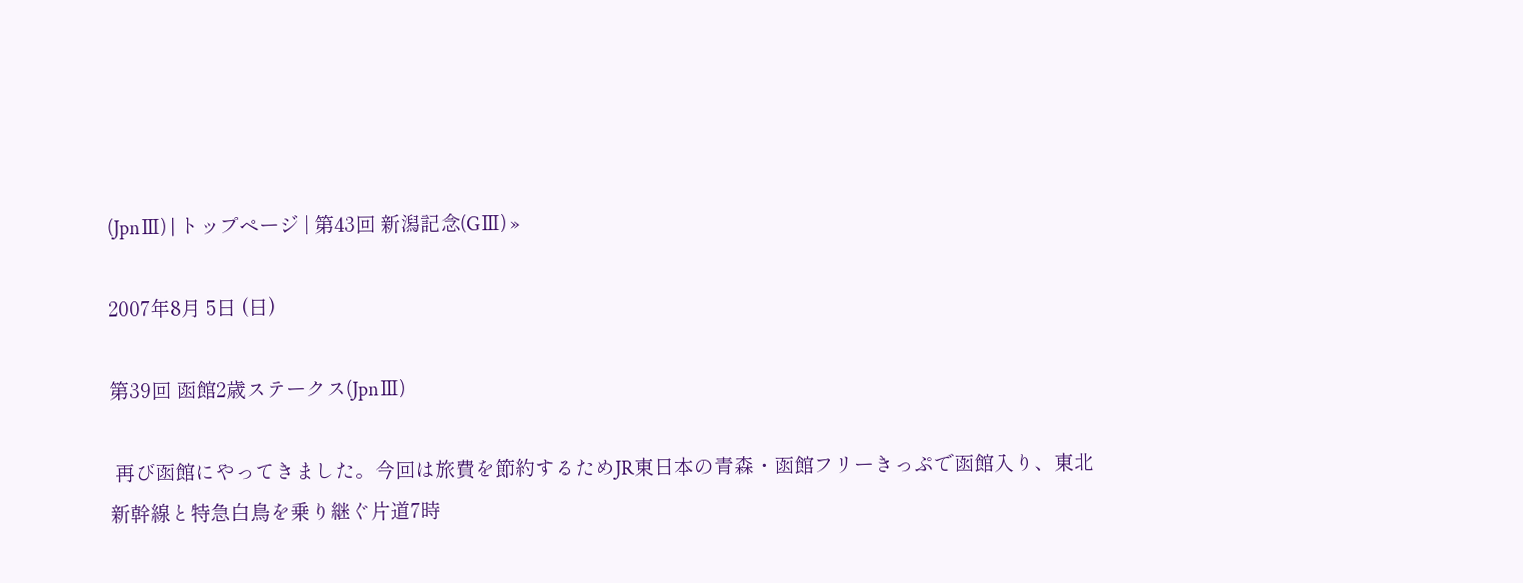(JpnⅢ) | トップページ | 第43回 新潟記念(GⅢ) »

2007年8月 5日 (日)

第39回 函館2歳ステークス(JpnⅢ)

 再び函館にやってきました。今回は旅費を節約するためJR東日本の青森・函館フリーきっぷで函館入り、東北新幹線と特急白鳥を乗り継ぐ片道7時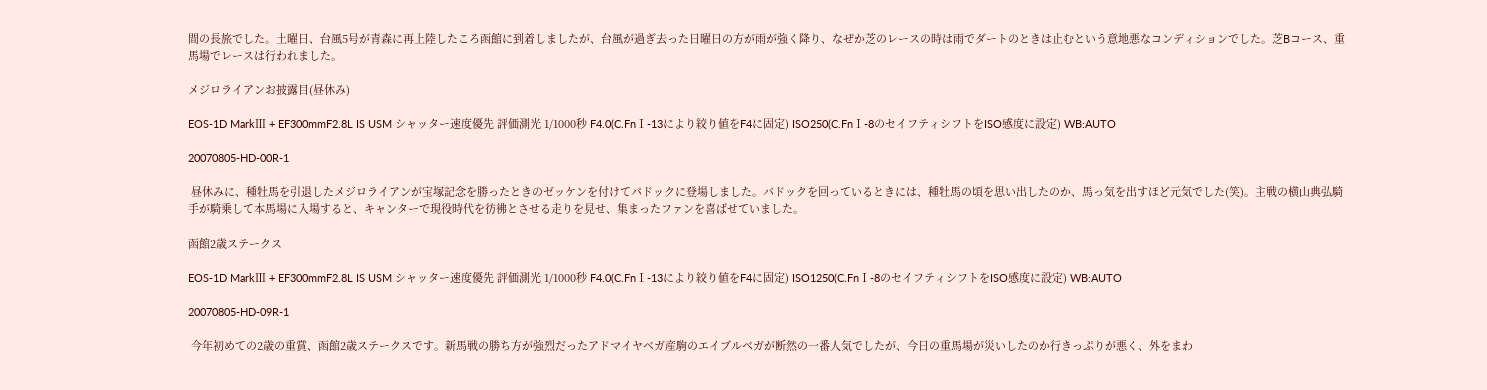間の長旅でした。土曜日、台風5号が青森に再上陸したころ函館に到着しましたが、台風が過ぎ去った日曜日の方が雨が強く降り、なぜか芝のレースの時は雨でダートのときは止むという意地悪なコンディションでした。芝Bコース、重馬場でレースは行われました。

メジロライアンお披露目(昼休み)

EOS-1D MarkⅢ + EF300mmF2.8L IS USM シャッター速度優先 評価測光 1/1000秒 F4.0(C.FnⅠ-13により絞り値をF4に固定) ISO250(C.FnⅠ-8のセイフティシフトをISO感度に設定) WB:AUTO

20070805-HD-00R-1

 昼休みに、種牡馬を引退したメジロライアンが宝塚記念を勝ったときのゼッケンを付けてパドックに登場しました。パドックを回っているときには、種牡馬の頃を思い出したのか、馬っ気を出すほど元気でした(笑)。主戦の横山典弘騎手が騎乗して本馬場に入場すると、キャンターで現役時代を彷彿とさせる走りを見せ、集まったファンを喜ばせていました。

函館2歳ステークス

EOS-1D MarkⅢ + EF300mmF2.8L IS USM シャッター速度優先 評価測光 1/1000秒 F4.0(C.FnⅠ-13により絞り値をF4に固定) ISO1250(C.FnⅠ-8のセイフティシフトをISO感度に設定) WB:AUTO

20070805-HD-09R-1

 今年初めての2歳の重賞、函館2歳ステークスです。新馬戦の勝ち方が強烈だったアドマイヤベガ産駒のエイブルベガが断然の一番人気でしたが、今日の重馬場が災いしたのか行きっぷりが悪く、外をまわ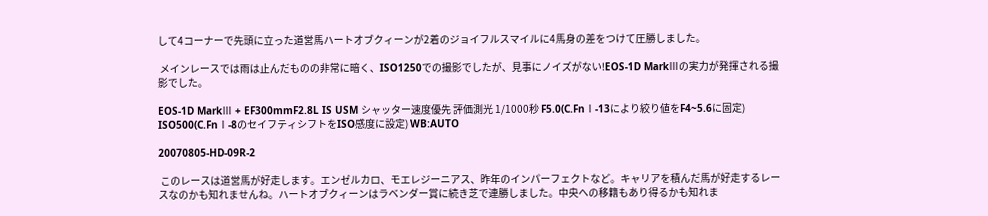して4コーナーで先頭に立った道営馬ハートオブクィーンが2着のジョイフルスマイルに4馬身の差をつけて圧勝しました。

 メインレースでは雨は止んだものの非常に暗く、ISO1250での撮影でしたが、見事にノイズがない!EOS-1D MarkⅢの実力が発揮される撮影でした。

EOS-1D MarkⅢ + EF300mmF2.8L IS USM シャッター速度優先 評価測光 1/1000秒 F5.0(C.FnⅠ-13により絞り値をF4~5.6に固定) ISO500(C.FnⅠ-8のセイフティシフトをISO感度に設定) WB:AUTO

20070805-HD-09R-2

 このレースは道営馬が好走します。エンゼルカロ、モエレジーニアス、昨年のインパーフェクトなど。キャリアを積んだ馬が好走するレースなのかも知れませんね。ハートオブクィーンはラベンダー賞に続き芝で連勝しました。中央への移籍もあり得るかも知れま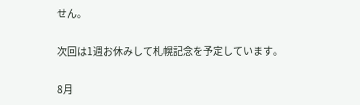せん。

次回は1週お休みして札幌記念を予定しています。

8月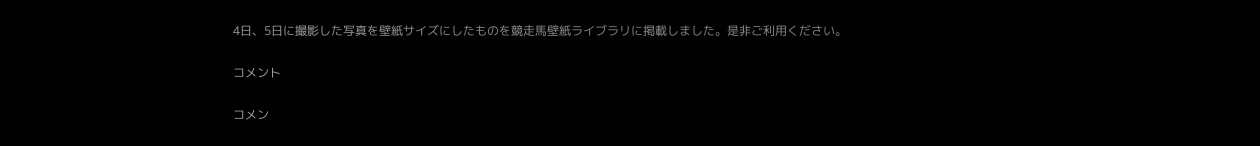4日、5日に撮影した写真を壁紙サイズにしたものを競走馬壁紙ライブラリに掲載しました。是非ご利用ください。

コメント

コメン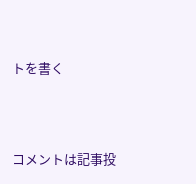トを書く




コメントは記事投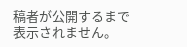稿者が公開するまで表示されません。